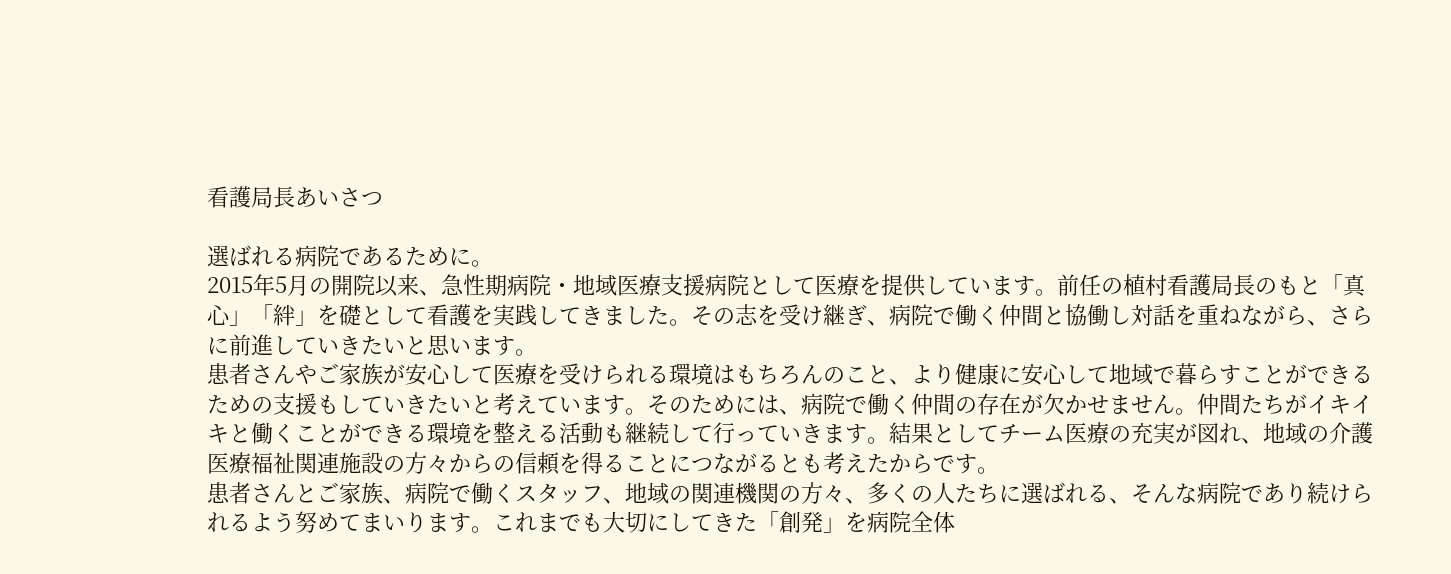看護局長あいさつ

選ばれる病院であるために。
2015年5月の開院以来、急性期病院・地域医療支援病院として医療を提供しています。前任の植村看護局長のもと「真心」「絆」を礎として看護を実践してきました。その志を受け継ぎ、病院で働く仲間と協働し対話を重ねながら、さらに前進していきたいと思います。
患者さんやご家族が安心して医療を受けられる環境はもちろんのこと、より健康に安心して地域で暮らすことができるための支援もしていきたいと考えています。そのためには、病院で働く仲間の存在が欠かせません。仲間たちがイキイキと働くことができる環境を整える活動も継続して行っていきます。結果としてチーム医療の充実が図れ、地域の介護医療福祉関連施設の方々からの信頼を得ることにつながるとも考えたからです。
患者さんとご家族、病院で働くスタッフ、地域の関連機関の方々、多くの人たちに選ばれる、そんな病院であり続けられるよう努めてまいります。これまでも大切にしてきた「創発」を病院全体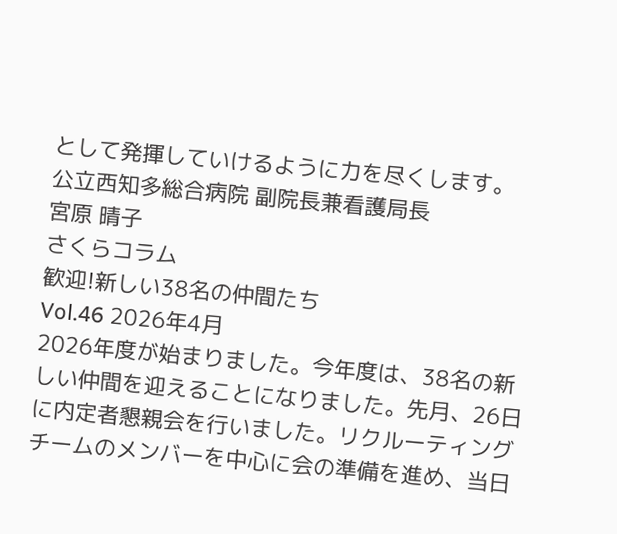として発揮していけるように力を尽くします。
公立西知多総合病院 副院長兼看護局長
宮原 晴子
さくらコラム
歓迎!新しい38名の仲間たち
Vol.46 2026年4月
2026年度が始まりました。今年度は、38名の新しい仲間を迎えることになりました。先月、26日に内定者懇親会を行いました。リクルーティングチームのメンバーを中心に会の準備を進め、当日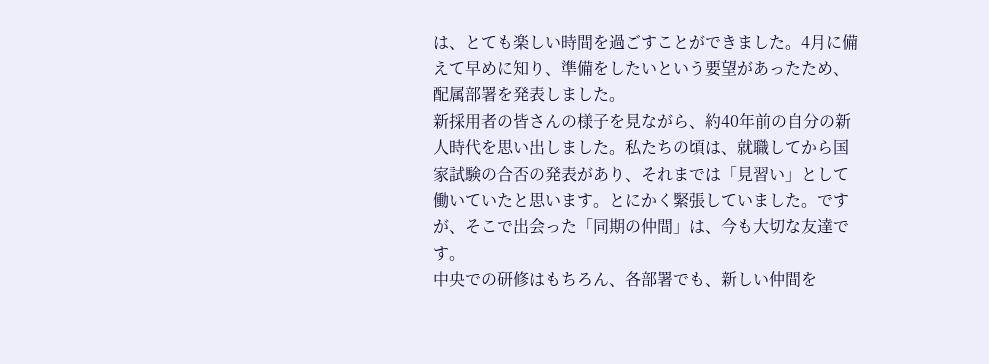は、とても楽しい時間を過ごすことができました。4月に備えて早めに知り、準備をしたいという要望があったため、配属部署を発表しました。
新採用者の皆さんの様子を見ながら、約40年前の自分の新人時代を思い出しました。私たちの頃は、就職してから国家試験の合否の発表があり、それまでは「見習い」として働いていたと思います。とにかく緊張していました。ですが、そこで出会った「同期の仲間」は、今も大切な友達です。
中央での研修はもちろん、各部署でも、新しい仲間を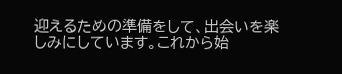迎えるための準備をして、出会いを楽しみにしています。これから始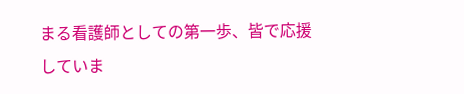まる看護師としての第一歩、皆で応援していま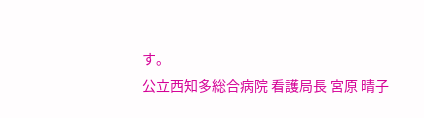す。
公立西知多総合病院 看護局長 宮原 晴子